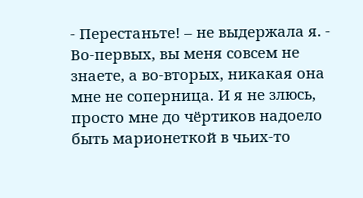- Перестаньте! – не выдержала я. - Во-первых, вы меня совсем не знаете, а во-вторых, никакая она мне не соперница. И я не злюсь, просто мне до чёртиков надоело быть марионеткой в чьих-то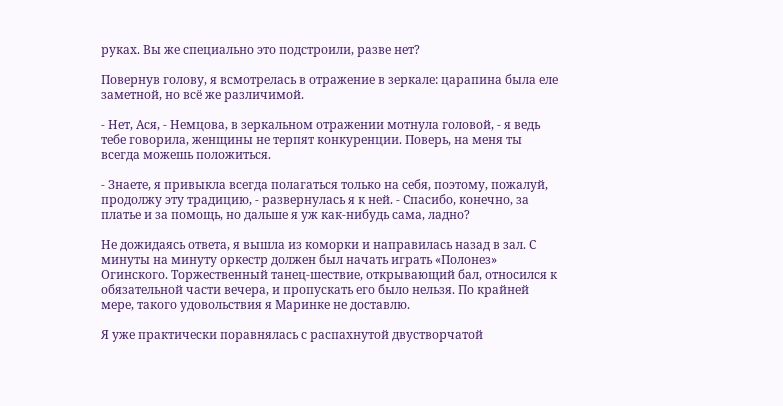руках. Вы же специально это подстроили, разве нет?

Повернув голову, я всмотрелась в отражение в зеркале: царапина была еле заметной, но всё же различимой.

- Нет, Ася, - Немцова, в зеркальном отражении мотнула головой, - я ведь тебе говорила, женщины не терпят конкуренции. Поверь, на меня ты всегда можешь положиться.

- Знаете, я привыкла всегда полагаться только на себя, поэтому, пожалуй, продолжу эту традицию, - развернулась я к ней. - Спасибо, конечно, за платье и за помощь, но дальше я уж как-нибудь сама, ладно?

Не дожидаясь ответа, я вышла из коморки и направилась назад в зал. С минуты на минуту оркестр должен был начать играть «Полонез» Огинского. Торжественный танец-шествие, открывающий бал, относился к обязательной части вечера, и пропускать его было нельзя. По крайней мере, такого удовольствия я Маринке не доставлю.

Я уже практически поравнялась с распахнутой двустворчатой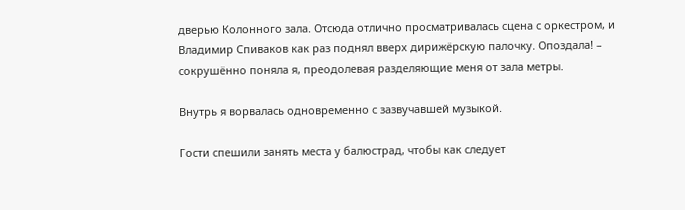дверью Колонного зала. Отсюда отлично просматривалась сцена с оркестром, и Владимир Спиваков как раз поднял вверх дирижёрскую палочку. Опоздала! – сокрушённо поняла я, преодолевая разделяющие меня от зала метры.

Внутрь я ворвалась одновременно с зазвучавшей музыкой.

Гости спешили занять места у балюстрад, чтобы как следует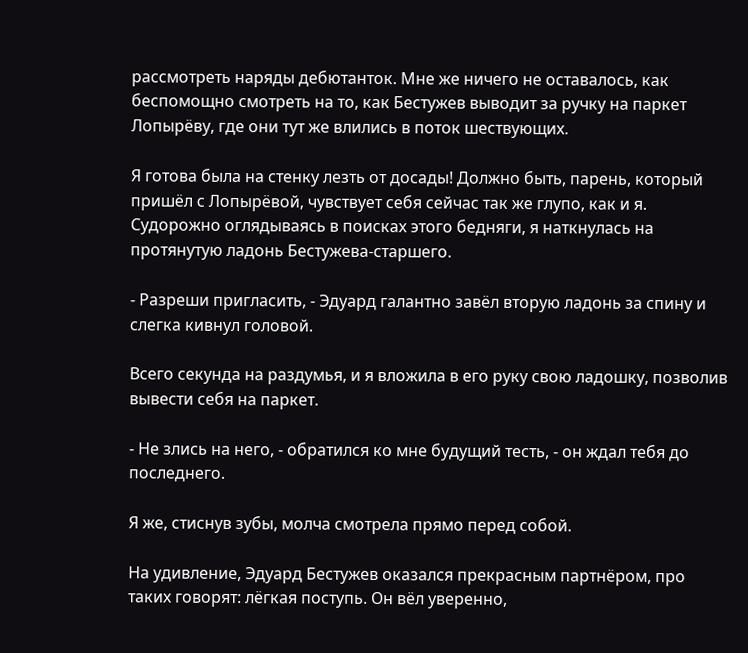рассмотреть наряды дебютанток. Мне же ничего не оставалось, как беспомощно смотреть на то, как Бестужев выводит за ручку на паркет Лопырёву, где они тут же влились в поток шествующих.

Я готова была на стенку лезть от досады! Должно быть, парень, который пришёл с Лопырёвой, чувствует себя сейчас так же глупо, как и я. Судорожно оглядываясь в поисках этого бедняги, я наткнулась на протянутую ладонь Бестужева-старшего.

- Разреши пригласить, - Эдуард галантно завёл вторую ладонь за спину и слегка кивнул головой.

Всего секунда на раздумья, и я вложила в его руку свою ладошку, позволив вывести себя на паркет.

- Не злись на него, - обратился ко мне будущий тесть, - он ждал тебя до последнего.

Я же, стиснув зубы, молча смотрела прямо перед собой.

На удивление, Эдуард Бестужев оказался прекрасным партнёром, про таких говорят: лёгкая поступь. Он вёл уверенно,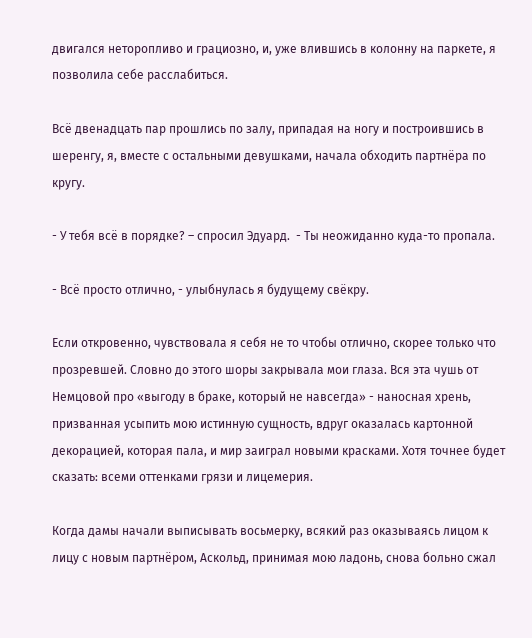двигался неторопливо и грациозно, и, уже влившись в колонну на паркете, я позволила себе расслабиться.

Всё двенадцать пар прошлись по залу, припадая на ногу и построившись в шеренгу, я, вместе с остальными девушками, начала обходить партнёра по кругу.

- У тебя всё в порядке? – спросил Эдуард.  - Ты неожиданно куда-то пропала.

- Всё просто отлично, - улыбнулась я будущему свёкру.

Если откровенно, чувствовала я себя не то чтобы отлично, скорее только что прозревшей. Словно до этого шоры закрывала мои глаза. Вся эта чушь от Немцовой про «выгоду в браке, который не навсегда» - наносная хрень, призванная усыпить мою истинную сущность, вдруг оказалась картонной декорацией, которая пала, и мир заиграл новыми красками. Хотя точнее будет сказать: всеми оттенками грязи и лицемерия.

Когда дамы начали выписывать восьмерку, всякий раз оказываясь лицом к лицу с новым партнёром, Аскольд, принимая мою ладонь, снова больно сжал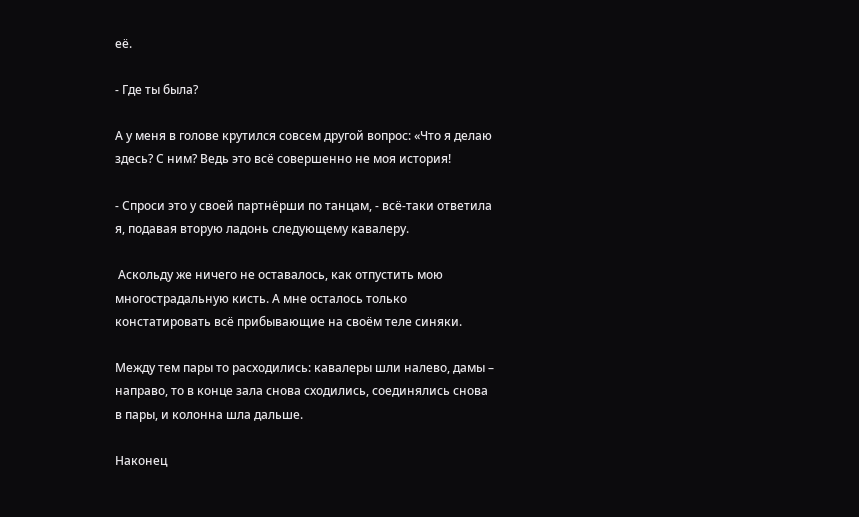её.

- Где ты была?

А у меня в голове крутился совсем другой вопрос: «Что я делаю здесь? С ним? Ведь это всё совершенно не моя история!

- Спроси это у своей партнёрши по танцам, - всё-таки ответила я, подавая вторую ладонь следующему кавалеру.

 Аскольду же ничего не оставалось, как отпустить мою многострадальную кисть. А мне осталось только констатировать всё прибывающие на своём теле синяки.

Между тем пары то расходились: кавалеры шли налево, дамы – направо, то в конце зала снова сходились, соединялись снова в пары, и колонна шла дальше.

Наконец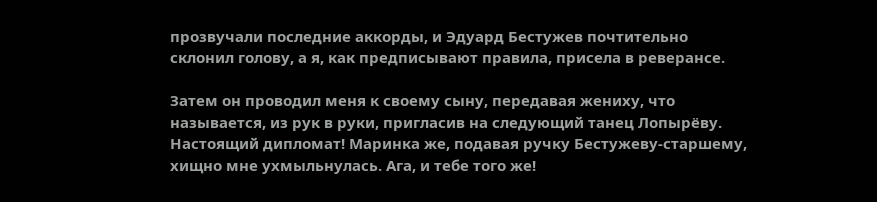прозвучали последние аккорды, и Эдуард Бестужев почтительно склонил голову, а я, как предписывают правила, присела в реверансе.

Затем он проводил меня к своему сыну, передавая жениху, что называется, из рук в руки, пригласив на следующий танец Лопырёву. Настоящий дипломат! Маринка же, подавая ручку Бестужеву-старшему, хищно мне ухмыльнулась. Ага, и тебе того же!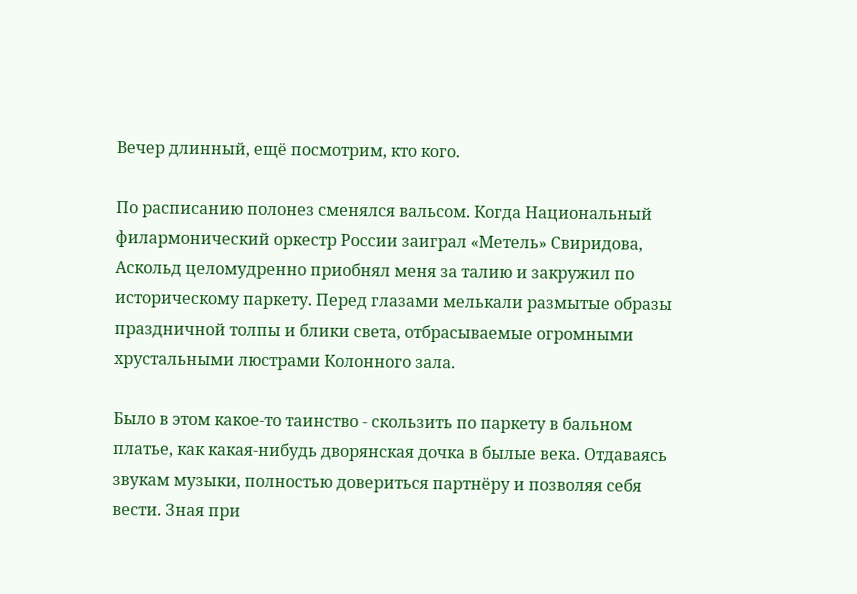Вечер длинный, ещё посмотрим, кто кого.

По расписанию полонез сменялся вальсом. Когда Национальный филармонический оркестр России заиграл «Метель» Свиридова, Аскольд целомудренно приобнял меня за талию и закружил по историческому паркету. Перед глазами мелькали размытые образы праздничной толпы и блики света, отбрасываемые огромными хрустальными люстрами Колонного зала.

Было в этом какое-то таинство - скользить по паркету в бальном платье, как какая-нибудь дворянская дочка в былые века. Отдаваясь звукам музыки, полностью довериться партнёру и позволяя себя вести. Зная при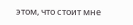этом, что стоит мне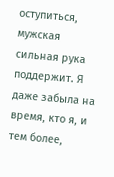оступиться, мужская сильная рука поддержит. Я даже забыла на время, кто я, и тем более,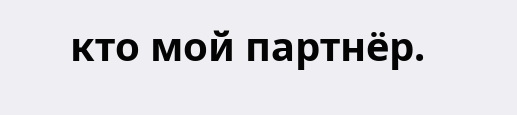кто мой партнёр.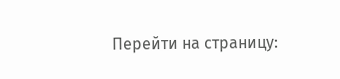Перейти на страницу: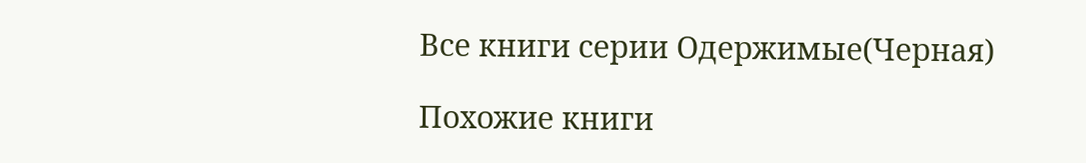Все книги серии Одержимые(Черная)

Похожие книги